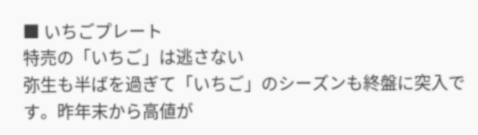■ いちごプレート
特売の「いちご」は逃さない
弥生も半ばを過ぎて「いちご」のシーズンも終盤に突入です。昨年末から高値が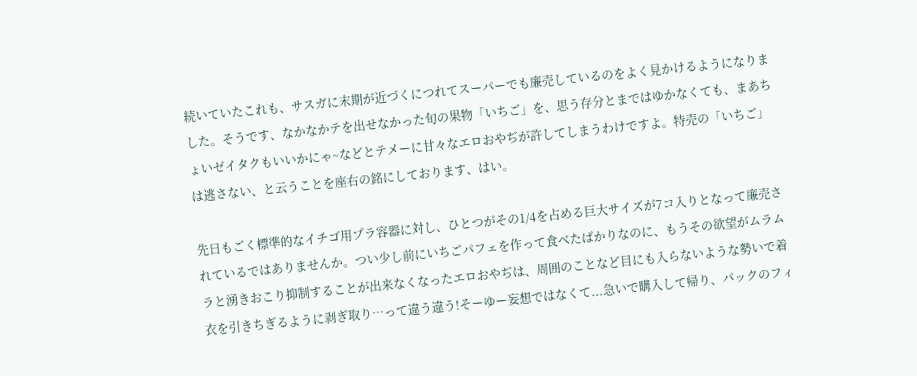続いていたこれも、サスガに末期が近づくにつれてスーパーでも廉売しているのをよく見かけるようになりました。そうです、なかなかテを出せなかった旬の果物「いちご」を、思う存分とまではゆかなくても、まあちょいゼイタクもいいかにゃ~などとテメーに甘々なエロおやぢが許してしまうわけですよ。特売の「いちご」は逃さない、と云うことを座右の銘にしております、はい。

先日もごく標準的なイチゴ用プラ容器に対し、ひとつがその1/4を占める巨大サイズが7コ入りとなって廉売されているではありませんか。つい少し前にいちごパフェを作って食べたばかりなのに、もうその欲望がムラムラと湧きおこり抑制することが出来なくなったエロおやぢは、周囲のことなど目にも入らないような勢いで着衣を引きちぎるように剥ぎ取り…って違う違う!そーゆー妄想ではなくて...急いで購入して帰り、パックのフィ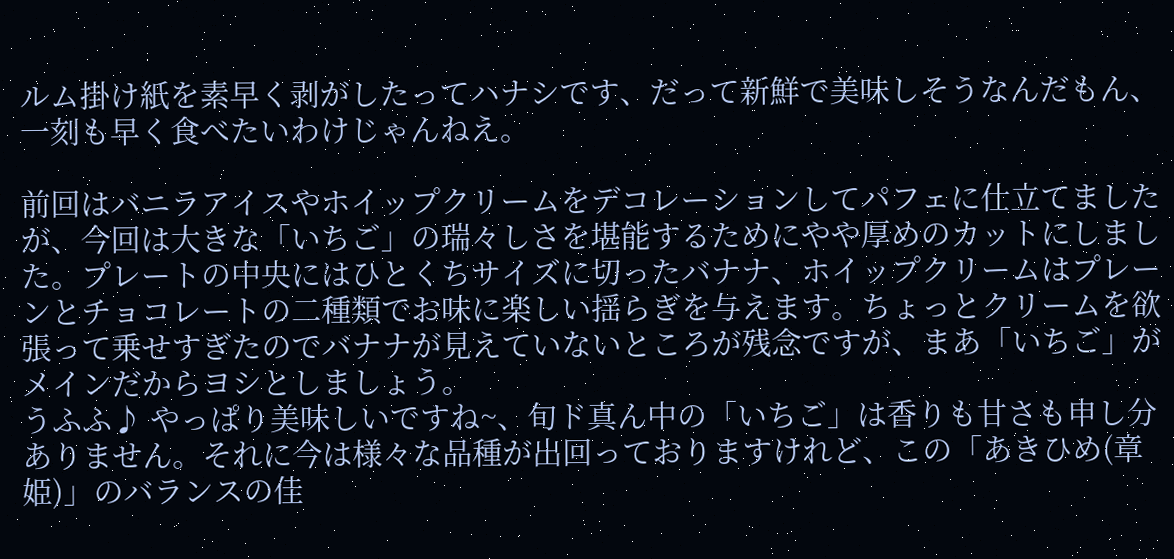ルム掛け紙を素早く剥がしたってハナシです、だって新鮮で美味しそうなんだもん、一刻も早く食べたいわけじゃんねえ。

前回はバニラアイスやホイップクリームをデコレーションしてパフェに仕立てましたが、今回は大きな「いちご」の瑞々しさを堪能するためにやや厚めのカットにしました。プレートの中央にはひとくちサイズに切ったバナナ、ホイップクリームはプレーンとチョコレートの二種類でお味に楽しい揺らぎを与えます。ちょっとクリームを欲張って乗せすぎたのでバナナが見えていないところが残念ですが、まあ「いちご」がメインだからヨシとしましょう。
うふふ♪ やっぱり美味しいですね~、旬ド真ん中の「いちご」は香りも甘さも申し分ありません。それに今は様々な品種が出回っておりますけれど、この「あきひめ(章姫)」のバランスの佳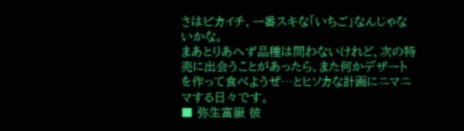さはピカイチ、一番スキな「いちご」なんじゃないかな。
まあとりあへず品種は問わないけれど、次の特売に出会うことがあったら、また何かデザートを作って食べようぜ…とヒソカな計画にニマニマする日々です。
■ 弥生富嶽 彼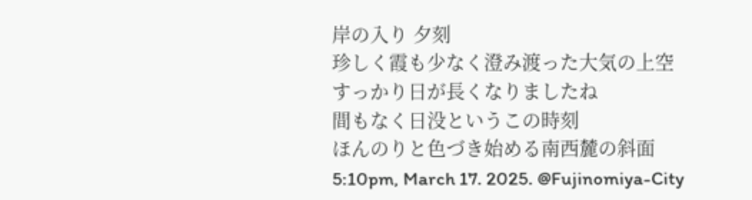岸の入り 夕刻
珍しく霞も少なく澄み渡った大気の上空
すっかり日が長くなりましたね
間もなく日没というこの時刻
ほんのりと色づき始める南西麓の斜面
5:10pm, March 17. 2025. @Fujinomiya-City